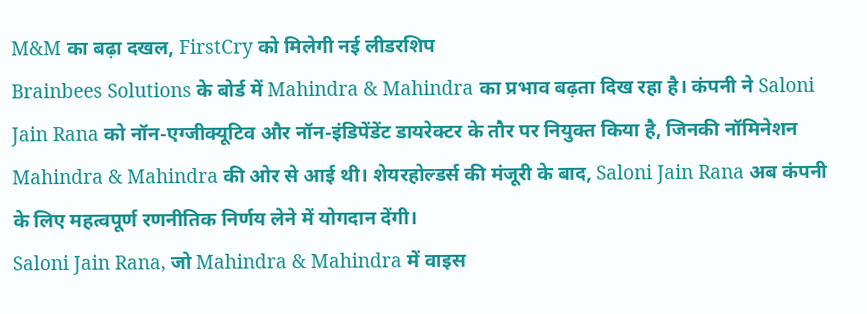M&M का बढ़ा दखल, FirstCry को मिलेगी नई लीडरशिप
Brainbees Solutions के बोर्ड में Mahindra & Mahindra का प्रभाव बढ़ता दिख रहा है। कंपनी ने Saloni Jain Rana को नॉन-एग्जीक्यूटिव और नॉन-इंडिपेंडेंट डायरेक्टर के तौर पर नियुक्त किया है, जिनकी नॉमिनेशन Mahindra & Mahindra की ओर से आई थी। शेयरहोल्डर्स की मंजूरी के बाद, Saloni Jain Rana अब कंपनी के लिए महत्वपूर्ण रणनीतिक निर्णय लेने में योगदान देंगी।
Saloni Jain Rana, जो Mahindra & Mahindra में वाइस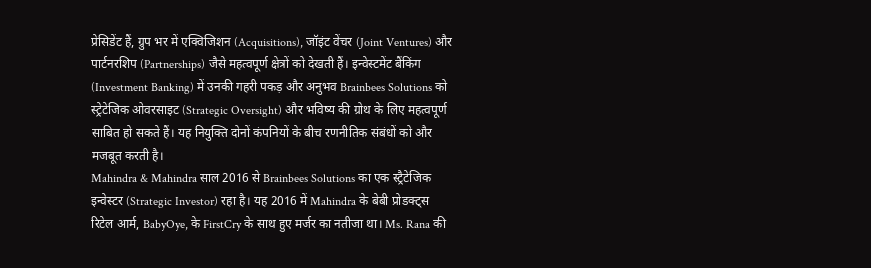प्रेसिडेंट हैं, ग्रुप भर में एक्विजिशन (Acquisitions), जॉइंट वेंचर (Joint Ventures) और पार्टनरशिप (Partnerships) जैसे महत्वपूर्ण क्षेत्रों को देखती हैं। इन्वेस्टमेंट बैंकिंग (Investment Banking) में उनकी गहरी पकड़ और अनुभव Brainbees Solutions को स्ट्रेटेजिक ओवरसाइट (Strategic Oversight) और भविष्य की ग्रोथ के लिए महत्वपूर्ण साबित हो सकते हैं। यह नियुक्ति दोनों कंपनियों के बीच रणनीतिक संबंधों को और मजबूत करती है।
Mahindra & Mahindra साल 2016 से Brainbees Solutions का एक स्ट्रैटेजिक इन्वेस्टर (Strategic Investor) रहा है। यह 2016 में Mahindra के बेबी प्रोडक्ट्स रिटेल आर्म, BabyOye, के FirstCry के साथ हुए मर्जर का नतीजा था। Ms. Rana की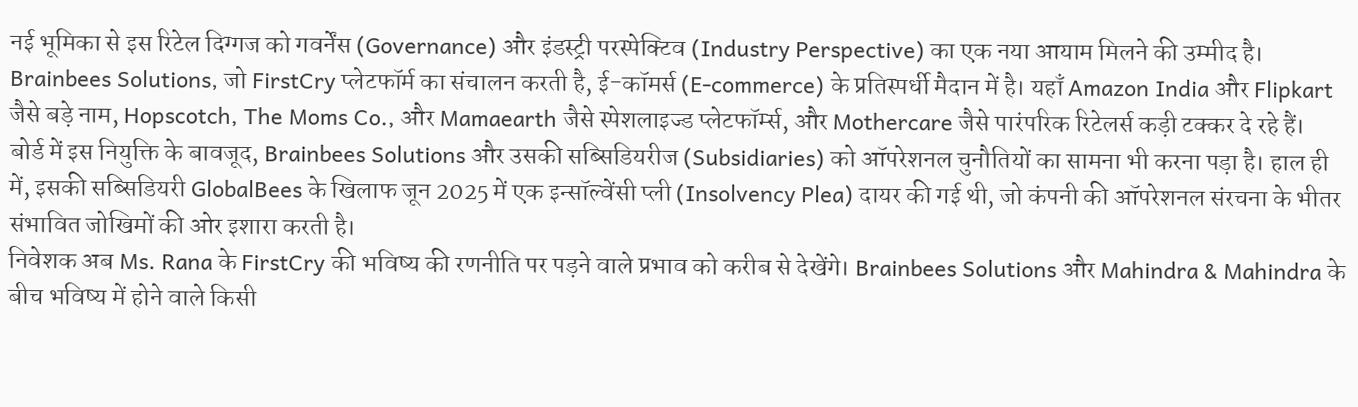नई भूमिका से इस रिटेल दिग्गज को गवर्नेंस (Governance) और इंडस्ट्री परस्पेक्टिव (Industry Perspective) का एक नया आयाम मिलने की उम्मीद है।
Brainbees Solutions, जो FirstCry प्लेटफॉर्म का संचालन करती है, ई-कॉमर्स (E-commerce) के प्रतिस्पर्धी मैदान में है। यहाँ Amazon India और Flipkart जैसे बड़े नाम, Hopscotch, The Moms Co., और Mamaearth जैसे स्पेशलाइज्ड प्लेटफॉर्म्स, और Mothercare जैसे पारंपरिक रिटेलर्स कड़ी टक्कर दे रहे हैं।
बोर्ड में इस नियुक्ति के बावजूद, Brainbees Solutions और उसकी सब्सिडियरीज (Subsidiaries) को ऑपरेशनल चुनौतियों का सामना भी करना पड़ा है। हाल ही में, इसकी सब्सिडियरी GlobalBees के खिलाफ जून 2025 में एक इन्सॉल्वेंसी प्ली (Insolvency Plea) दायर की गई थी, जो कंपनी की ऑपरेशनल संरचना के भीतर संभावित जोखिमों की ओर इशारा करती है।
निवेशक अब Ms. Rana के FirstCry की भविष्य की रणनीति पर पड़ने वाले प्रभाव को करीब से देखेंगे। Brainbees Solutions और Mahindra & Mahindra के बीच भविष्य में होने वाले किसी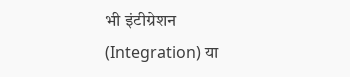भी इंटीग्रेशन (Integration) या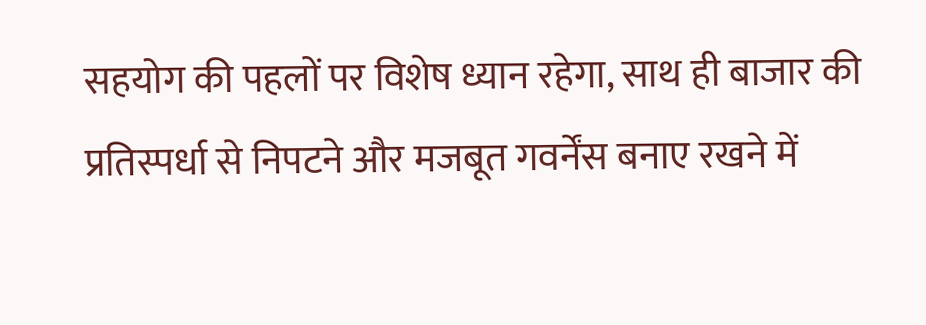सहयोग की पहलों पर विशेष ध्यान रहेगा, साथ ही बाजार की प्रतिस्पर्धा से निपटने और मजबूत गवर्नेंस बनाए रखने में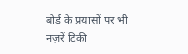बोर्ड के प्रयासों पर भी नज़रें टिकी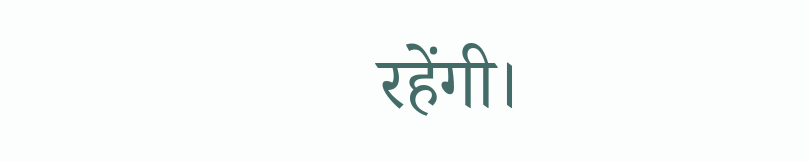रहेंगी।